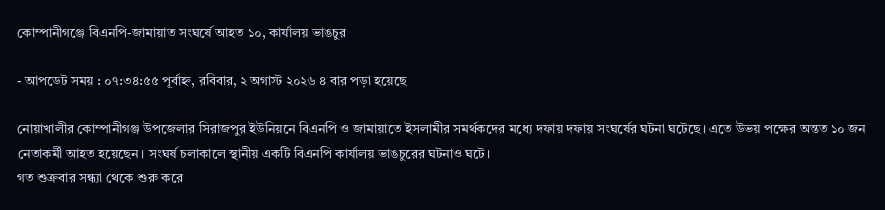কোম্পানীগঞ্জে বিএনপি-জামায়াত সংঘর্ষে আহত ১০, কার্যালয় ভাঙচুর

- আপডেট সময় : ০৭:৩৪:৫৫ পূর্বাহ্ন, রবিবার, ২ অগাস্ট ২০২৬ ৪ বার পড়া হয়েছে

নোয়াখালীর কোম্পানীগঞ্জ উপজেলার সিরাজপুর ইউনিয়নে বিএনপি ও জামায়াতে ইসলামীর সমর্থকদের মধ্যে দফায় দফায় সংঘর্ষের ঘটনা ঘটেছে। এতে উভয় পক্ষের অন্তত ১০ জন নেতাকর্মী আহত হয়েছেন। সংঘর্ষ চলাকালে স্থানীয় একটি বিএনপি কার্যালয় ভাঙচুরের ঘটনাও ঘটে।
গত শুক্রবার সন্ধ্যা থেকে শুরু করে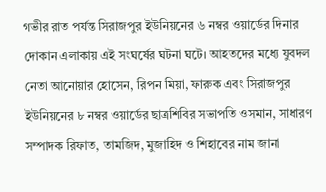গভীর রাত পর্যন্ত সিরাজপুর ইউনিয়নের ৬ নম্বর ওয়ার্ডের দিনার দোকান এলাকায় এই সংঘর্ষের ঘটনা ঘটে। আহতদের মধ্যে যুবদল নেতা আনোয়ার হোসেন, রিপন মিয়া, ফারুক এবং সিরাজপুর ইউনিয়নের ৮ নম্বর ওয়ার্ডের ছাত্রশিবির সভাপতি ওসমান, সাধারণ সম্পাদক রিফাত, তামজিদ, মুজাহিদ ও শিহাবের নাম জানা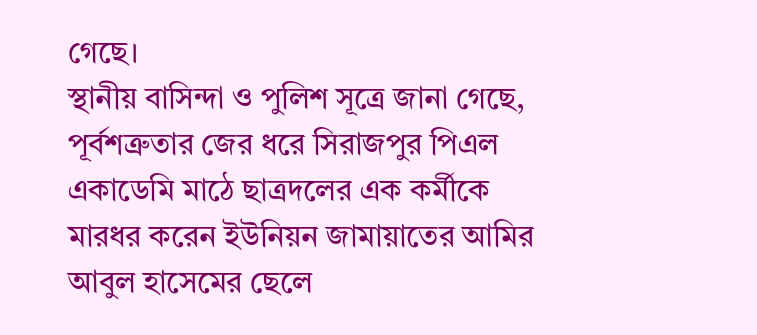গেছে।
স্থানীয় বাসিন্দা ও পুলিশ সূত্রে জানা গেছে, পূর্বশত্রুতার জের ধরে সিরাজপুর পিএল একাডেমি মাঠে ছাত্রদলের এক কর্মীকে মারধর করেন ইউনিয়ন জামায়াতের আমির আবুল হাসেমের ছেলে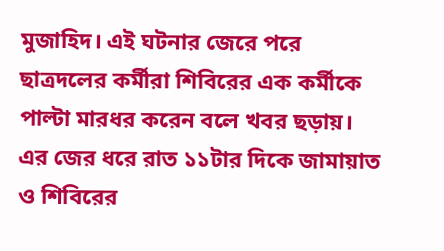মুজাহিদ। এই ঘটনার জেরে পরে ছাত্রদলের কর্মীরা শিবিরের এক কর্মীকে পাল্টা মারধর করেন বলে খবর ছড়ায়। এর জের ধরে রাত ১১টার দিকে জামায়াত ও শিবিরের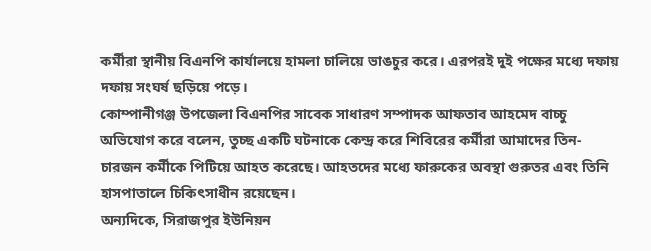কর্মীরা স্থানীয় বিএনপি কার্যালয়ে হামলা চালিয়ে ভাঙচুর করে। এরপরই দুই পক্ষের মধ্যে দফায় দফায় সংঘর্ষ ছড়িয়ে পড়ে।
কোম্পানীগঞ্জ উপজেলা বিএনপির সাবেক সাধারণ সম্পাদক আফতাব আহমেদ বাচ্চু অভিযোগ করে বলেন, তুচ্ছ একটি ঘটনাকে কেন্দ্র করে শিবিরের কর্মীরা আমাদের তিন-চারজন কর্মীকে পিটিয়ে আহত করেছে। আহতদের মধ্যে ফারুকের অবস্থা গুরুতর এবং তিনি হাসপাতালে চিকিৎসাধীন রয়েছেন।
অন্যদিকে, সিরাজপুর ইউনিয়ন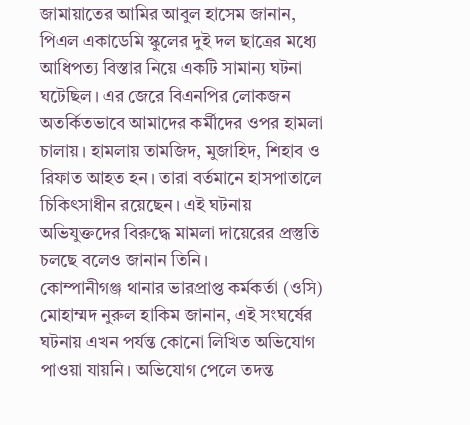জামায়াতের আমির আবুল হাসেম জানান, পিএল একাডেমি স্কুলের দুই দল ছাত্রের মধ্যে আধিপত্য বিস্তার নিয়ে একটি সামান্য ঘটনা ঘটেছিল। এর জেরে বিএনপির লোকজন অতর্কিতভাবে আমাদের কর্মীদের ওপর হামলা চালায়। হামলায় তামজিদ, মুজাহিদ, শিহাব ও রিফাত আহত হন। তারা বর্তমানে হাসপাতালে চিকিৎসাধীন রয়েছেন। এই ঘটনায় অভিযুক্তদের বিরুদ্ধে মামলা দায়েরের প্রস্তুতি চলছে বলেও জানান তিনি।
কোম্পানীগঞ্জ থানার ভারপ্রাপ্ত কর্মকর্তা (ওসি) মোহাম্মদ নুরুল হাকিম জানান, এই সংঘর্ষের ঘটনায় এখন পর্যন্ত কোনো লিখিত অভিযোগ পাওয়া যায়নি। অভিযোগ পেলে তদন্ত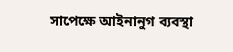সাপেক্ষে আইনানুগ ব্যবস্থা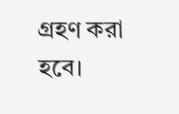গ্রহণ করা হবে।